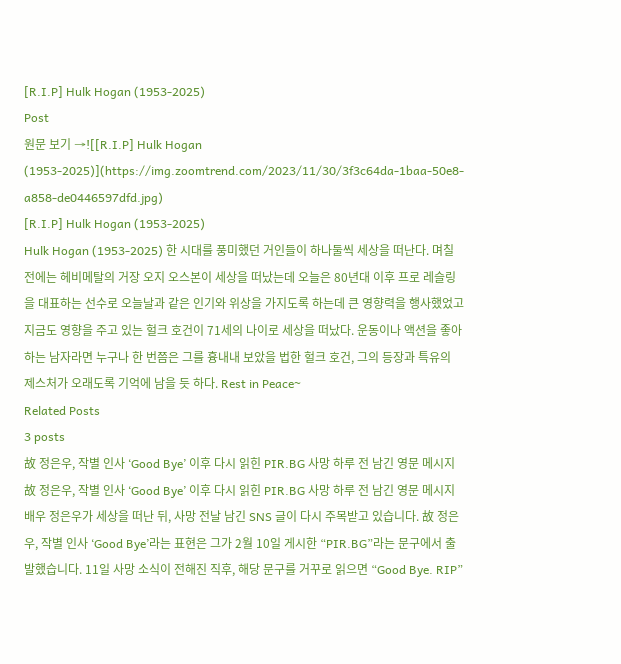[R.I.P] Hulk Hogan (1953-2025)
Post
원문 보기 →![[R.I.P] Hulk Hogan (1953-2025)](https://img.zoomtrend.com/2023/11/30/3f3c64da-1baa-50e8-a858-de0446597dfd.jpg)
[R.I.P] Hulk Hogan (1953-2025)
Hulk Hogan (1953-2025) 한 시대를 풍미했던 거인들이 하나둘씩 세상을 떠난다. 며칠 전에는 헤비메탈의 거장 오지 오스본이 세상을 떠났는데 오늘은 80년대 이후 프로 레슬링을 대표하는 선수로 오늘날과 같은 인기와 위상을 가지도록 하는데 큰 영향력을 행사했었고 지금도 영향을 주고 있는 헐크 호건이 71세의 나이로 세상을 떠났다. 운동이나 액션을 좋아하는 남자라면 누구나 한 번쯤은 그를 흉내내 보았을 법한 헐크 호건, 그의 등장과 특유의 제스처가 오래도록 기억에 남을 듯 하다. Rest in Peace~
Related Posts
3 posts
故 정은우, 작별 인사 ‘Good Bye’ 이후 다시 읽힌 PIR.BG 사망 하루 전 남긴 영문 메시지
故 정은우, 작별 인사 ‘Good Bye’ 이후 다시 읽힌 PIR.BG 사망 하루 전 남긴 영문 메시지 배우 정은우가 세상을 떠난 뒤, 사망 전날 남긴 SNS 글이 다시 주목받고 있습니다. 故 정은우, 작별 인사 ‘Good Bye’라는 표현은 그가 2월 10일 게시한 “PIR.BG”라는 문구에서 출발했습니다. 11일 사망 소식이 전해진 직후, 해당 문구를 거꾸로 읽으면 “Good Bye. RIP”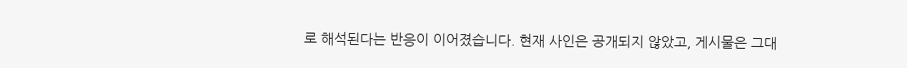로 해석된다는 반응이 이어졌습니다. 현재 사인은 공개되지 않았고, 게시물은 그대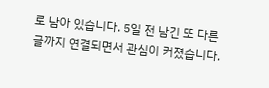로 남아 있습니다. 5일 전 남긴 또 다른 글까지 연결되면서 관심이 커졌습니다.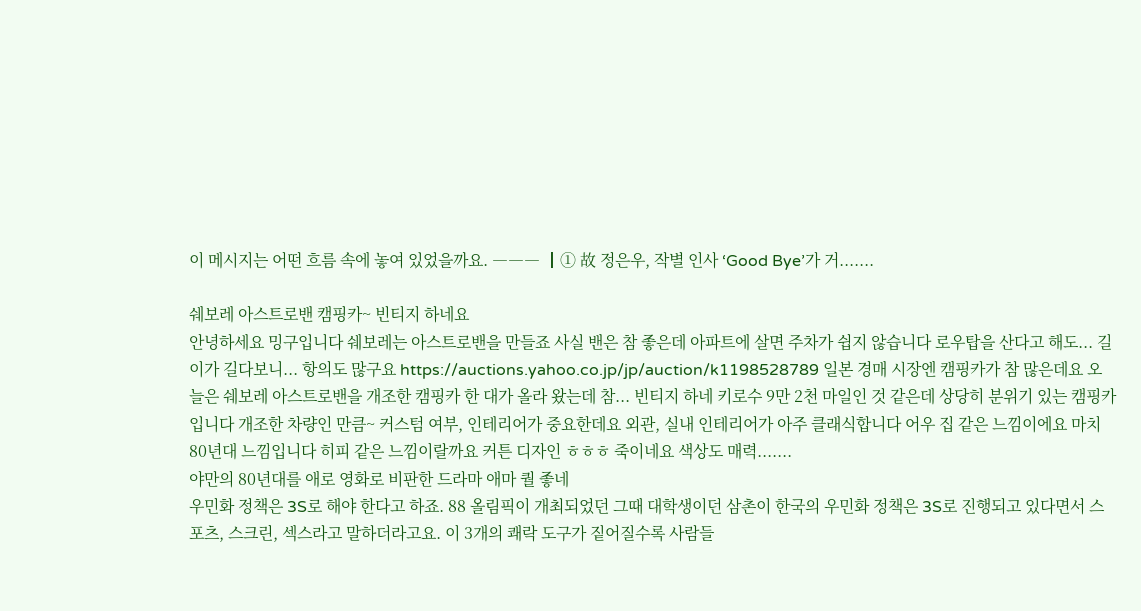이 메시지는 어떤 흐름 속에 놓여 있었을까요. ――― ┃① 故 정은우, 작별 인사 ‘Good Bye’가 거.......

쉐보레 아스트로밴 캠핑카~ 빈티지 하네요
안녕하세요 밍구입니다 쉐보레는 아스트로밴을 만들죠 사실 밴은 참 좋은데 아파트에 살면 주차가 쉽지 않습니다 로우탑을 산다고 해도... 길이가 길다보니... 항의도 많구요 https://auctions.yahoo.co.jp/jp/auction/k1198528789 일본 경매 시장엔 캠핑카가 참 많은데요 오늘은 쉐보레 아스트로밴을 개조한 캠핑카 한 대가 올라 왔는데 참... 빈티지 하네 키로수 9만 2천 마일인 것 같은데 상당히 분위기 있는 캠핑카입니다 개조한 차량인 만큼~ 커스텀 여부, 인테리어가 중요한데요 외관, 실내 인테리어가 아주 클래식합니다 어우 집 같은 느낌이에요 마치 80년대 느낌입니다 히피 같은 느낌이랄까요 커튼 디자인 ㅎㅎㅎ 죽이네요 색상도 매력.......
야만의 80년대를 애로 영화로 비판한 드라마 애마 퀄 좋네
우민화 정책은 3S로 해야 한다고 하죠. 88 올림픽이 개최되었던 그때 대학생이던 삼촌이 한국의 우민화 정책은 3S로 진행되고 있다면서 스포츠, 스크린, 섹스라고 말하더라고요. 이 3개의 쾌락 도구가 짙어질수록 사람들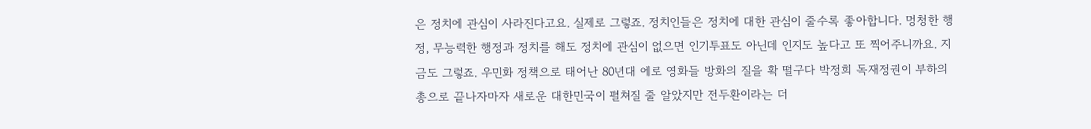은 정치에 관심이 사라진다고요. 실제로 그렇죠. 정치인들은 정치에 대한 관심이 줄수록 좋아합니다. 멍청한 행정, 무능력한 행정과 정치를 해도 정치에 관심이 없으면 인기투표도 아닌데 인지도 높다고 또 찍어주니까요. 지금도 그렇죠. 우민화 정책으로 태어난 80년대 에로 영화들 방화의 질을 확 떨구다 박정희 독재정권이 부하의 총으로 끝나자마자 새로운 대한민국이 펼쳐질 줄 알았지만 전두환이라는 더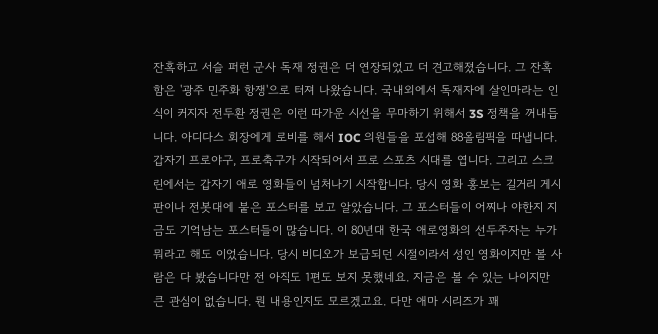잔혹하고 서슬 퍼런 군사 독재 정권은 더 연장되었고 더 견고해졌습니다. 그 잔혹함은 '광주 민주화 항쟁'으로 터져 나왔습니다. 국내외에서 독재자에 살인마라는 인식이 커지자 전두환 정권은 이런 따가운 시선을 무마하기 위해서 3S 정책을 꺼내듭니다. 아디다스 회장에게 로비를 해서 IOC 의원들을 포섭해 88올림픽을 따냅니다. 갑자기 프로야구, 프로축구가 시작되어서 프로 스포츠 시대를 엽니다. 그리고 스크린에서는 갑자기 애로 영화들이 넘처나기 시작합니다. 당시 영화 홍보는 길거리 게시판이나 전봇대에 붙은 포스터를 보고 알았습니다. 그 포스터들이 어찌나 야한지 지금도 기억남는 포스터들이 많습니다. 이 80년대 한국 애로영화의 선두주자는 누가 뭐라고 해도 이었습니다. 당시 비디오가 보급되던 시절이라서 성인 영화이지만 볼 사람은 다 봤습니다만 전 아직도 1편도 보지 못했네요. 지금은 볼 수 있는 나이지만 큰 관심이 없습니다. 뭔 내용인지도 모르겠고요. 다만 애마 시리즈가 꽤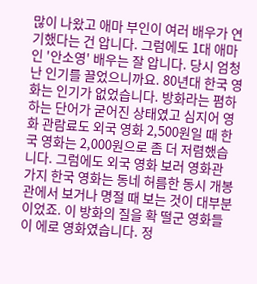많이 나왔고 애마 부인이 여러 배우가 연기했다는 건 압니다. 그럼에도 1대 애마인 '안소영' 배우는 잘 압니다. 당시 엄청난 인기를 끌었으니까요. 80년대 한국 영화는 인기가 없었습니다. 방화라는 폄하하는 단어가 굳어진 상태였고 심지어 영화 관람료도 외국 영화 2,500원일 때 한국 영화는 2,000원으로 좀 더 저렴했습니다. 그럼에도 외국 영화 보러 영화관 가지 한국 영화는 동네 허름한 동시 개봉관에서 보거나 명절 때 보는 것이 대부분이었죠. 이 방화의 질을 확 떨군 영화들이 에로 영화였습니다. 정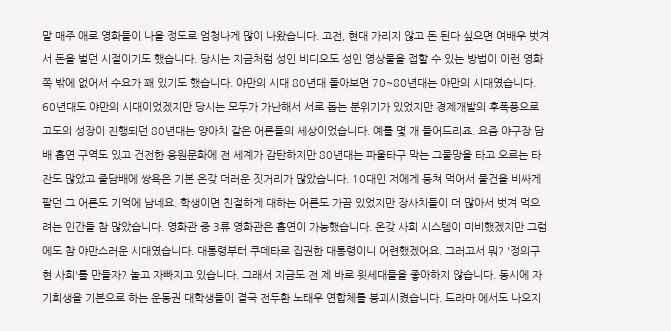말 매주 애로 영화들이 나올 정도로 엄청나게 많이 나왔습니다. 고전, 현대 가리지 않고 돈 된다 싶으면 여배우 벗겨서 돈을 벌던 시절이기도 했습니다. 당시는 지금처럼 성인 비디오도 성인 영상물을 접할 수 있는 방법이 이런 영화 쪽 밖에 없어서 수요가 꽤 있기도 했습니다. 야만의 시대 80년대 돌아보면 70~80년대는 야만의 시대였습니다. 60년대도 야만의 시대이었겠지만 당시는 모두가 가난해서 서로 돕는 분위기가 있었지만 경제개발의 후폭풍으로 고도의 성장이 진행되던 80년대는 양아치 같은 어른들의 세상이었습니다. 예를 몇 개 들어드리죠. 요즘 야구장 담배 흡연 구역도 있고 건전한 응원문화에 전 세계가 감탄하지만 80년대는 파울타구 막는 그물망을 타고 오르는 타잔도 많았고 줄담배에 쌍욕은 기본 온갖 더러운 짓거리가 많았습니다. 10대인 저에게 등쳐 먹어서 물건을 비싸게 팔던 그 어른도 기억에 남네요. 학생이면 친절하게 대하는 어른도 가끔 있었지만 장사치들이 더 많아서 벗겨 먹으려는 인간들 참 많았습니다. 영화관 중 3류 영화관은 흡연이 가능했습니다. 온갖 사회 시스템이 미비했겠지만 그럼에도 참 야만스러운 시대였습니다. 대통령부터 쿠데타로 집권한 대통령이니 어련했겠어요. 그러고서 뭐? '정의구현 사회'를 만들자? 놀고 자빠지고 있습니다. 그래서 지금도 전 제 바로 윗세대들을 좋아하지 않습니다. 동시에 자기희생을 기본으로 하는 운동권 대학생들이 결국 전두환 노태우 연합체를 붕괴시켰습니다. 드라마 에서도 나오지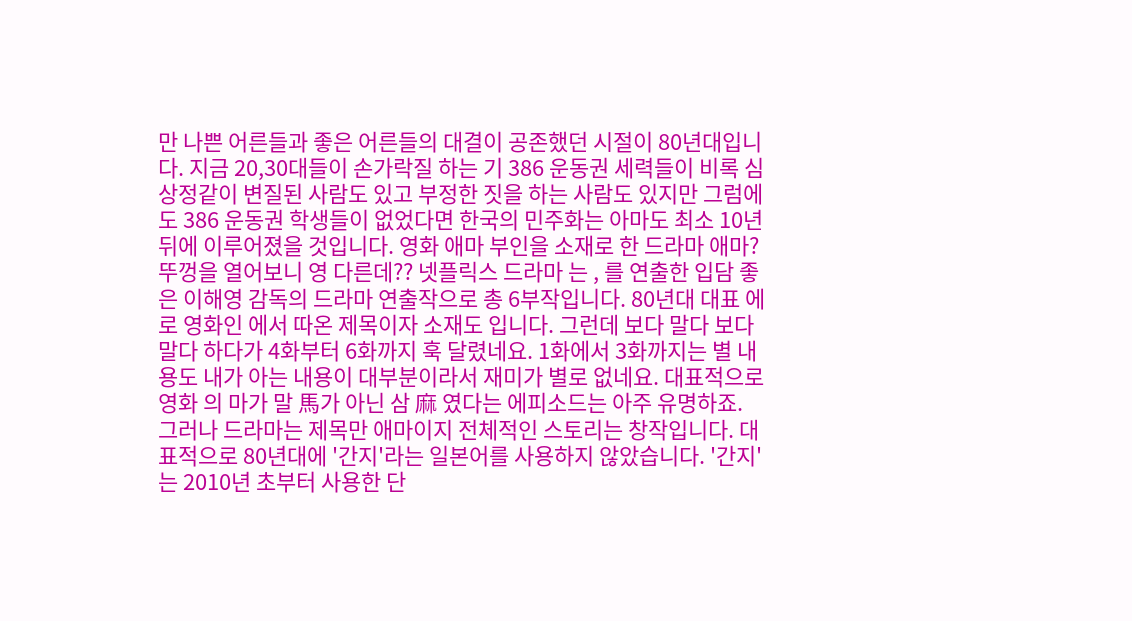만 나쁜 어른들과 좋은 어른들의 대결이 공존했던 시절이 80년대입니다. 지금 20,30대들이 손가락질 하는 기 386 운동권 세력들이 비록 심상정같이 변질된 사람도 있고 부정한 짓을 하는 사람도 있지만 그럼에도 386 운동권 학생들이 없었다면 한국의 민주화는 아마도 최소 10년 뒤에 이루어졌을 것입니다. 영화 애마 부인을 소재로 한 드라마 애마? 뚜껑을 열어보니 영 다른데?? 넷플릭스 드라마 는 , 를 연출한 입담 좋은 이해영 감독의 드라마 연출작으로 총 6부작입니다. 80년대 대표 에로 영화인 에서 따온 제목이자 소재도 입니다. 그런데 보다 말다 보다 말다 하다가 4화부터 6화까지 훅 달렸네요. 1화에서 3화까지는 별 내용도 내가 아는 내용이 대부분이라서 재미가 별로 없네요. 대표적으로 영화 의 마가 말 馬가 아닌 삼 麻 였다는 에피소드는 아주 유명하죠. 그러나 드라마는 제목만 애마이지 전체적인 스토리는 창작입니다. 대표적으로 80년대에 '간지'라는 일본어를 사용하지 않았습니다. '간지'는 2010년 초부터 사용한 단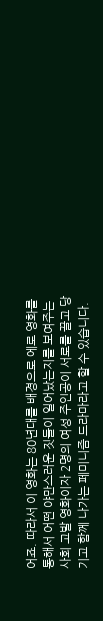어죠. 따라서 이 영화는 80년대를 배경으로 에로 영화를 통해서 어떤 야만스러운 짓들이 일어났는지를 보여주는 사회 고발 영화이자 2명의 여성 주인공이 서로를 끌고 당기고 함께 나가는 페미니즘 드라마라고 할 수 있습니다.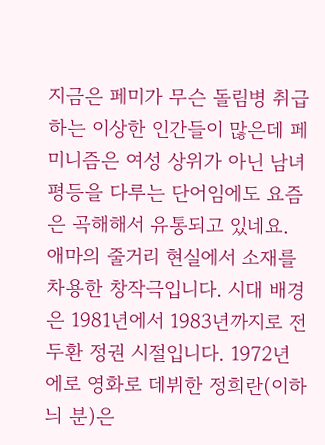지금은 페미가 무슨 돌림병 취급하는 이상한 인간들이 많은데 페미니즘은 여성 상위가 아닌 남녀평등을 다루는 단어임에도 요즘은 곡해해서 유통되고 있네요. 애마의 줄거리 현실에서 소재를 차용한 창작극입니다. 시대 배경은 1981년에서 1983년까지로 전두환 정권 시절입니다. 1972년 에로 영화로 데뷔한 정희란(이하늬 분)은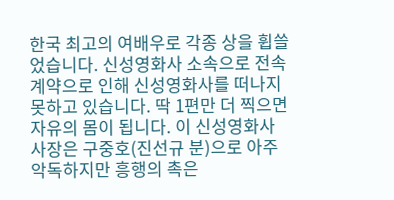한국 최고의 여배우로 각종 상을 휩쓸었습니다. 신성영화사 소속으로 전속 계약으로 인해 신성영화사를 떠나지 못하고 있습니다. 딱 1편만 더 찍으면 자유의 몸이 됩니다. 이 신성영화사 사장은 구중호(진선규 분)으로 아주 악독하지만 흥행의 촉은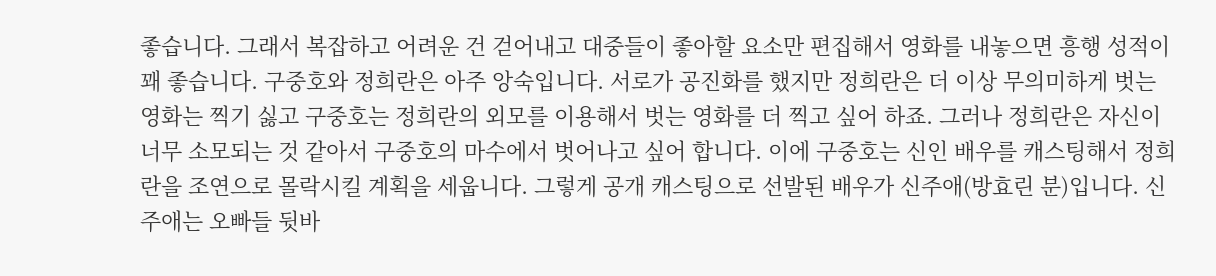좋습니다. 그래서 복잡하고 어려운 건 걷어내고 대중들이 좋아할 요소만 편집해서 영화를 내놓으면 흥행 성적이 꽤 좋습니다. 구중호와 정희란은 아주 앙숙입니다. 서로가 공진화를 했지만 정희란은 더 이상 무의미하게 벗는 영화는 찍기 싫고 구중호는 정희란의 외모를 이용해서 벗는 영화를 더 찍고 싶어 하죠. 그러나 정희란은 자신이 너무 소모되는 것 같아서 구중호의 마수에서 벗어나고 싶어 합니다. 이에 구중호는 신인 배우를 캐스팅해서 정희란을 조연으로 몰락시킬 계획을 세웁니다. 그렇게 공개 캐스팅으로 선발된 배우가 신주애(방효린 분)입니다. 신주애는 오빠들 뒷바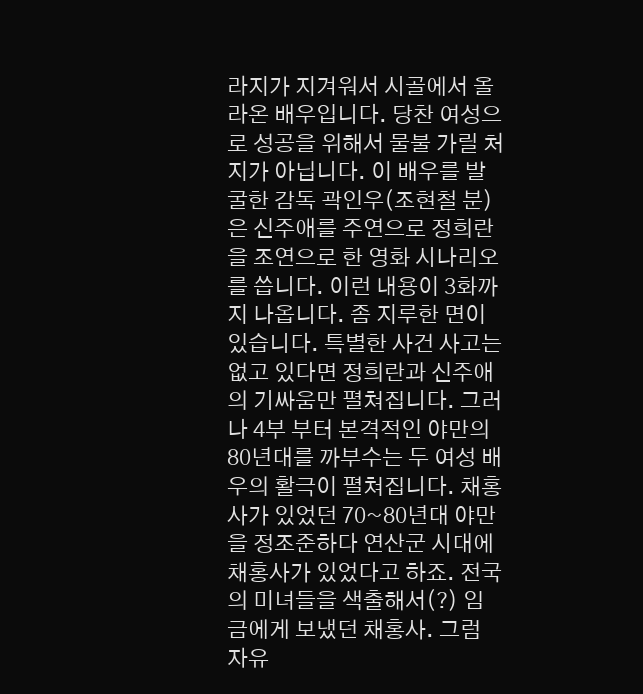라지가 지겨워서 시골에서 올라온 배우입니다. 당찬 여성으로 성공을 위해서 물불 가릴 처지가 아닙니다. 이 배우를 발굴한 감독 곽인우(조현철 분)은 신주애를 주연으로 정희란을 조연으로 한 영화 시나리오를 씁니다. 이런 내용이 3화까지 나옵니다. 좀 지루한 면이 있습니다. 특별한 사건 사고는 없고 있다면 정희란과 신주애의 기싸움만 펼쳐집니다. 그러나 4부 부터 본격적인 야만의 80년대를 까부수는 두 여성 배우의 활극이 펼쳐집니다. 채홍사가 있었던 70~80년대 야만을 정조준하다 연산군 시대에 채홍사가 있었다고 하죠. 전국의 미녀들을 색출해서(?) 임금에게 보냈던 채홍사. 그럼 자유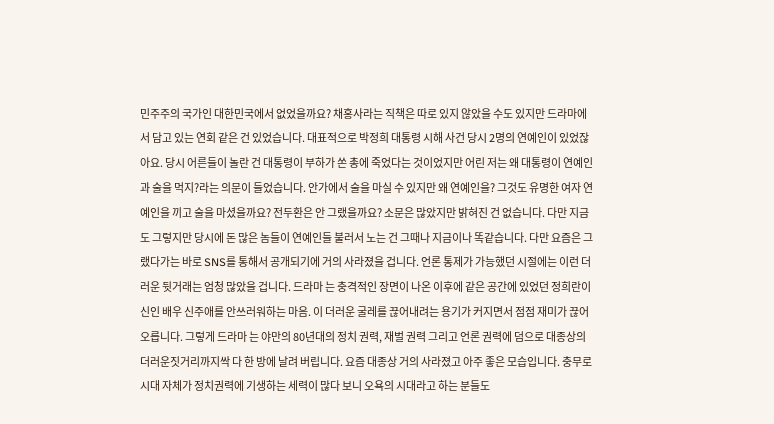민주주의 국가인 대한민국에서 없었을까요? 채홍사라는 직책은 따로 있지 않았을 수도 있지만 드라마에서 담고 있는 연회 같은 건 있었습니다. 대표적으로 박정희 대통령 시해 사건 당시 2명의 연예인이 있었잖아요. 당시 어른들이 놀란 건 대통령이 부하가 쏜 총에 죽었다는 것이었지만 어린 저는 왜 대통령이 연예인과 술을 먹지?라는 의문이 들었습니다. 안가에서 술을 마실 수 있지만 왜 연예인을? 그것도 유명한 여자 연예인을 끼고 술을 마셨을까요? 전두환은 안 그랬을까요? 소문은 많았지만 밝혀진 건 없습니다. 다만 지금도 그렇지만 당시에 돈 많은 놈들이 연예인들 불러서 노는 건 그때나 지금이나 똑같습니다. 다만 요즘은 그랬다가는 바로 SNS를 통해서 공개되기에 거의 사라졌을 겁니다. 언론 통제가 가능했던 시절에는 이런 더러운 뒷거래는 엄청 많았을 겁니다. 드라마 는 충격적인 장면이 나온 이후에 같은 공간에 있었던 정희란이 신인 배우 신주애를 안쓰러워하는 마음. 이 더러운 굴레를 끊어내려는 용기가 커지면서 점점 재미가 끊어 오릅니다. 그렇게 드라마 는 야만의 80년대의 정치 권력, 재벌 권력 그리고 언론 권력에 덤으로 대종상의 더러운짓거리까지싹 다 한 방에 날려 버립니다. 요즘 대종상 거의 사라졌고 아주 좋은 모습입니다. 충무로 시대 자체가 정치권력에 기생하는 세력이 많다 보니 오욕의 시대라고 하는 분들도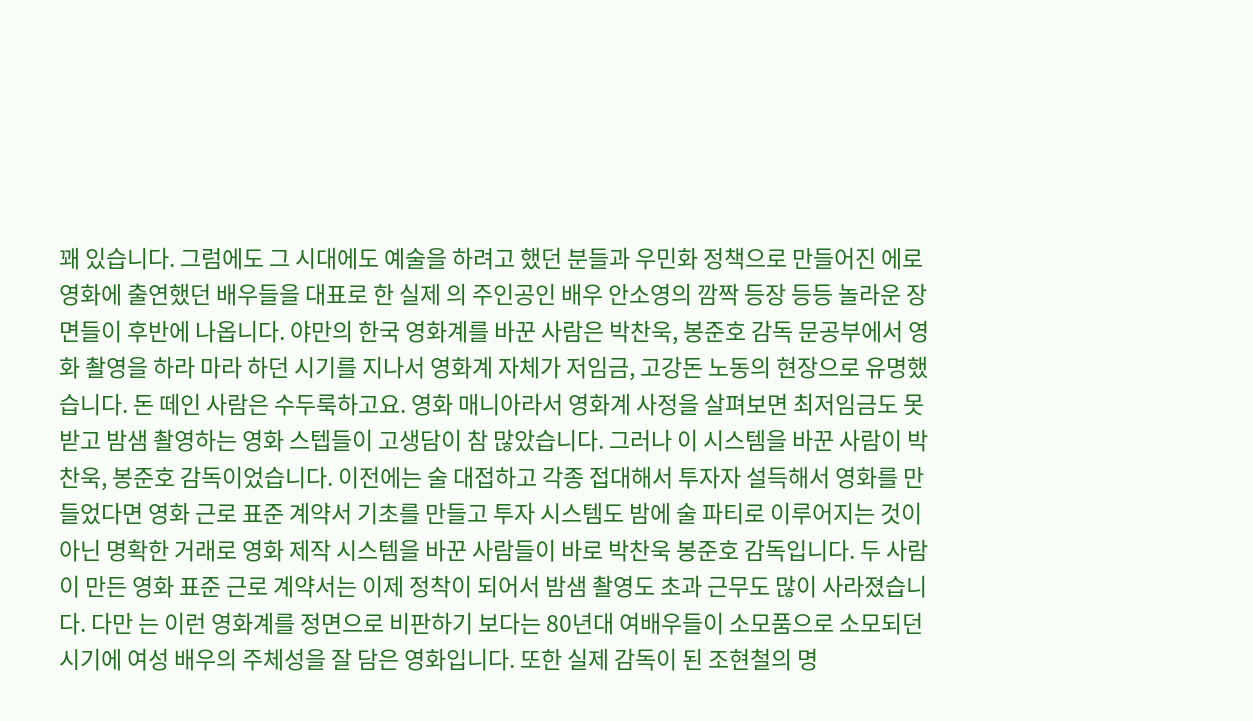꽤 있습니다. 그럼에도 그 시대에도 예술을 하려고 했던 분들과 우민화 정책으로 만들어진 에로 영화에 출연했던 배우들을 대표로 한 실제 의 주인공인 배우 안소영의 깜짝 등장 등등 놀라운 장면들이 후반에 나옵니다. 야만의 한국 영화계를 바꾼 사람은 박찬욱, 봉준호 감독 문공부에서 영화 촬영을 하라 마라 하던 시기를 지나서 영화계 자체가 저임금, 고강돈 노동의 현장으로 유명했습니다. 돈 떼인 사람은 수두룩하고요. 영화 매니아라서 영화계 사정을 살펴보면 최저임금도 못 받고 밤샘 촬영하는 영화 스텝들이 고생담이 참 많았습니다. 그러나 이 시스템을 바꾼 사람이 박찬욱, 봉준호 감독이었습니다. 이전에는 술 대접하고 각종 접대해서 투자자 설득해서 영화를 만들었다면 영화 근로 표준 계약서 기초를 만들고 투자 시스템도 밤에 술 파티로 이루어지는 것이 아닌 명확한 거래로 영화 제작 시스템을 바꾼 사람들이 바로 박찬욱 봉준호 감독입니다. 두 사람이 만든 영화 표준 근로 계약서는 이제 정착이 되어서 밤샘 촬영도 초과 근무도 많이 사라졌습니다. 다만 는 이런 영화계를 정면으로 비판하기 보다는 80년대 여배우들이 소모품으로 소모되던 시기에 여성 배우의 주체성을 잘 담은 영화입니다. 또한 실제 감독이 된 조현철의 명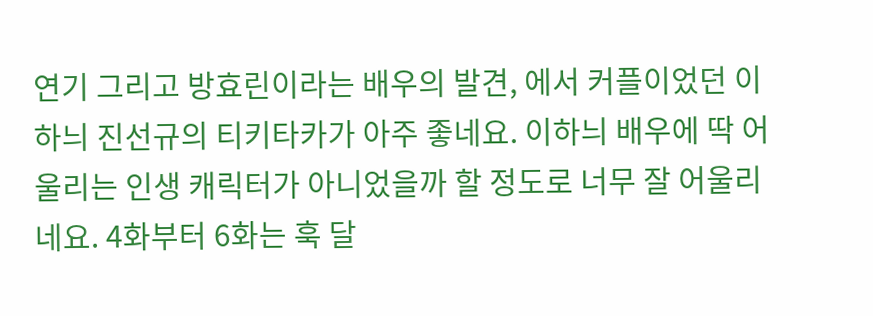연기 그리고 방효린이라는 배우의 발견, 에서 커플이었던 이하늬 진선규의 티키타카가 아주 좋네요. 이하늬 배우에 딱 어울리는 인생 캐릭터가 아니었을까 할 정도로 너무 잘 어울리네요. 4화부터 6화는 훅 달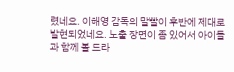렸네요. 이해영 감독의 말빨이 후반에 제대로 발현되었네요. 노출 장면이 좀 있어서 아이들과 함께 볼 드라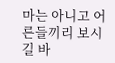마는 아니고 어른들끼리 보시길 바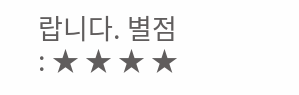랍니다. 별점 : ★ ★ ★ ★